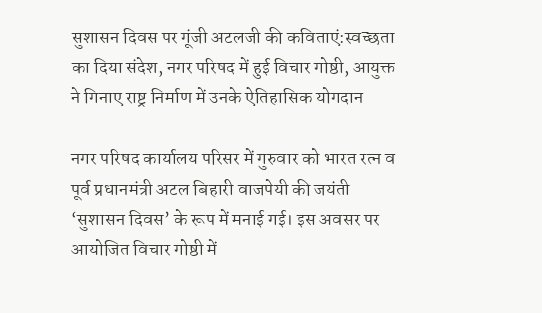सुशासन दिवस पर गूंजी अटलजी की कविताएं:स्वच्छता का दिया संदेश, नगर परिषद में हुई विचार गोष्ठी, आयुक्त ने गिनाए राष्ट्र निर्माण में उनके ऐतिहासिक योगदान

नगर परिषद कार्यालय परिसर में गुरुवार को भारत रत्न व पूर्व प्रधानमंत्री अटल बिहारी वाजपेयी की जयंती ‘सुशासन दिवस’ के रूप में मनाई गई। इस अवसर पर आयोजित विचार गोष्ठी में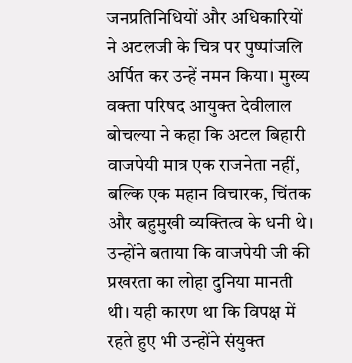जनप्रतिनिधियों और अधिकारियों ने अटलजी के चित्र पर पुष्पांजलि अर्पित कर उन्हें नमन किया। मुख्य वक्ता परिषद आयुक्त देवीलाल बोचल्या ने कहा कि अटल बिहारी वाजपेयी मात्र एक राजनेता नहीं, बल्कि एक महान विचारक, चिंतक और बहुमुखी व्यक्तित्व के धनी थे। उन्होंने बताया कि वाजपेयी जी की प्रखरता का लोहा दुनिया मानती थी। यही कारण था कि विपक्ष में रहते हुए भी उन्होंने संयुक्त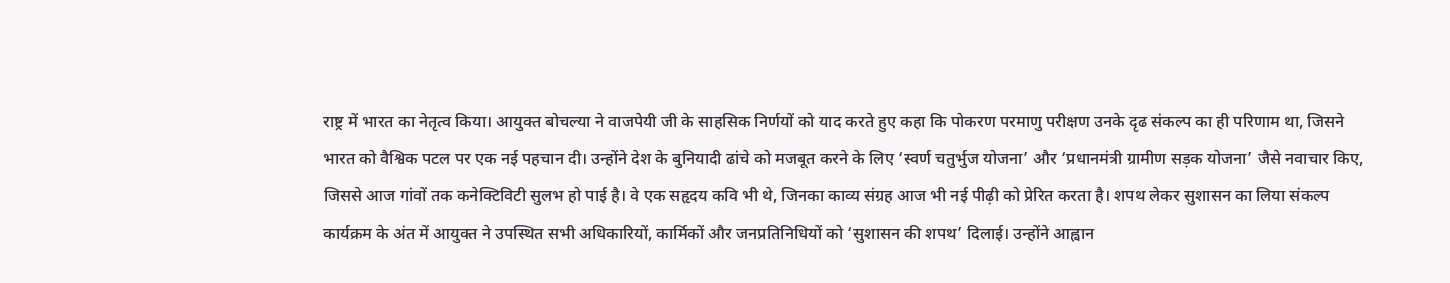राष्ट्र में भारत का नेतृत्व किया। आयुक्त बोचल्या ने वाजपेयी जी के साहसिक निर्णयों को याद करते हुए कहा कि पोकरण परमाणु परीक्षण उनके दृढ संकल्प का ही परिणाम था, जिसने भारत को वैश्विक पटल पर एक नई पहचान दी। उन्होंने देश के बुनियादी ढांचे को मजबूत करने के लिए ‘स्वर्ण चतुर्भुज योजना’ और ‘प्रधानमंत्री ग्रामीण सड़क योजना’ जैसे नवाचार किए, जिससे आज गांवों तक कनेक्टिविटी सुलभ हो पाई है। वे एक सहृदय कवि भी थे, जिनका काव्य संग्रह आज भी नई पीढ़ी को प्रेरित करता है। शपथ लेकर सुशासन का लिया संकल्प कार्यक्रम के अंत में आयुक्त ने उपस्थित सभी अधिकारियों, कार्मिकों और जनप्रतिनिधियों को ‘सुशासन की शपथ’ दिलाई। उन्होंने आह्वान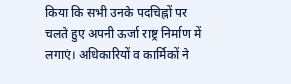किया कि सभी उनके पदचिह्नों पर चलते हुए अपनी ऊर्जा राष्ट्र निर्माण में लगाएं। अधिकारियों व कार्मिकों ने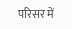परिसर में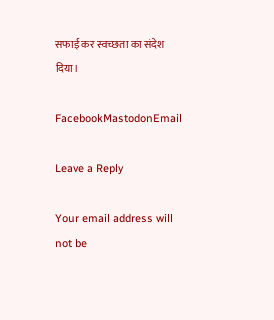सफाई कर स्वच्छता का संदेश दिया।

FacebookMastodonEmail

Leave a Reply

Your email address will not be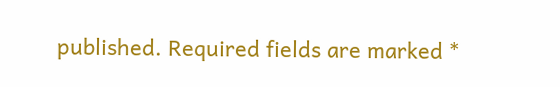published. Required fields are marked *